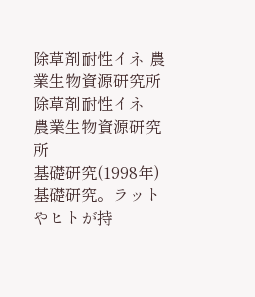除草剤耐性イネ 農業生物資源研究所
除草剤耐性イネ
農業生物資源研究所
基礎研究(1998年)
基礎研究。ラットやヒトが持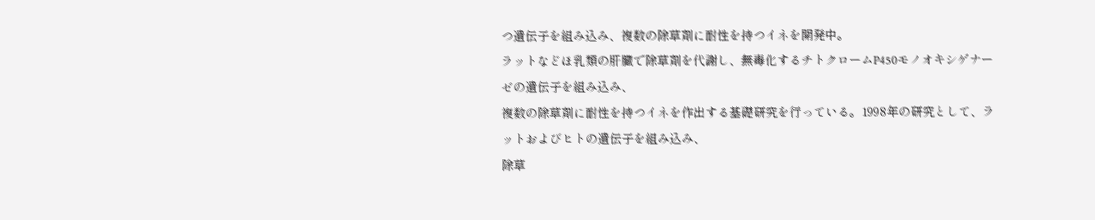つ遺伝子を組み込み、複数の除草剤に耐性を持つイネを開発中。
ラットなどほ乳類の肝臓で除草剤を代謝し、無毒化するチトクロームP450モノオキシゲナーゼの遺伝子を組み込み、
複数の除草剤に耐性を持つイネを作出する基礎研究を行っている。1998年の研究として、ラットおよびヒトの遺伝子を組み込み、
除草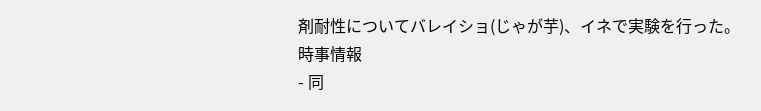剤耐性についてバレイショ(じゃが芋)、イネで実験を行った。
時事情報
- 同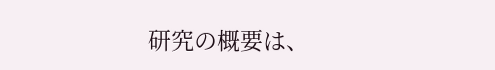研究の概要は、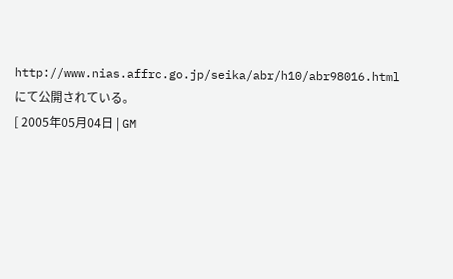http://www.nias.affrc.go.jp/seika/abr/h10/abr98016.htmlにて公開されている。
[ 2005年05月04日 | GM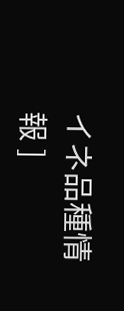イネ品種情報 ]